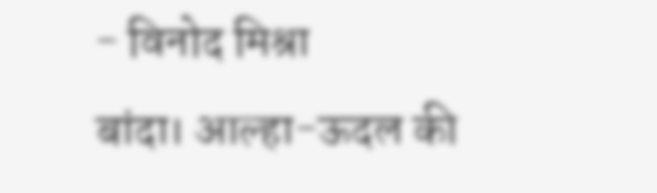- विनोद मिश्रा
बांदा। आल्हा-ऊदल की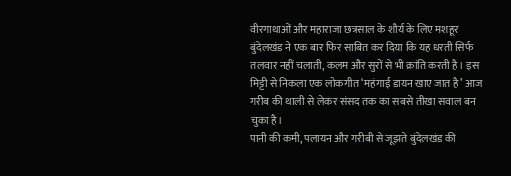वीरगाथाओं और महाराजा छत्रसाल के शौर्य के लिए मशहूर बुंदेलखंड ने एक बार फिर साबित कर दिया कि यह धरती सिर्फ तलवार नहीं चलाती, कलम और सुरों से भी क्रांति करती है। इस मिट्टी से निकला एक लोकगीत ‘महंगाई डायन खाए जात है’ आज गरीब की थाली से लेकर संसद तक का सबसे तीखा सवाल बन चुका है।
पानी की कमी, पलायन और गरीबी से जूझते बुंदेलखंड की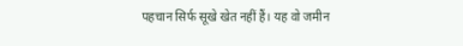पहचान सिर्फ सूखे खेत नहीं हैं। यह वो जमीन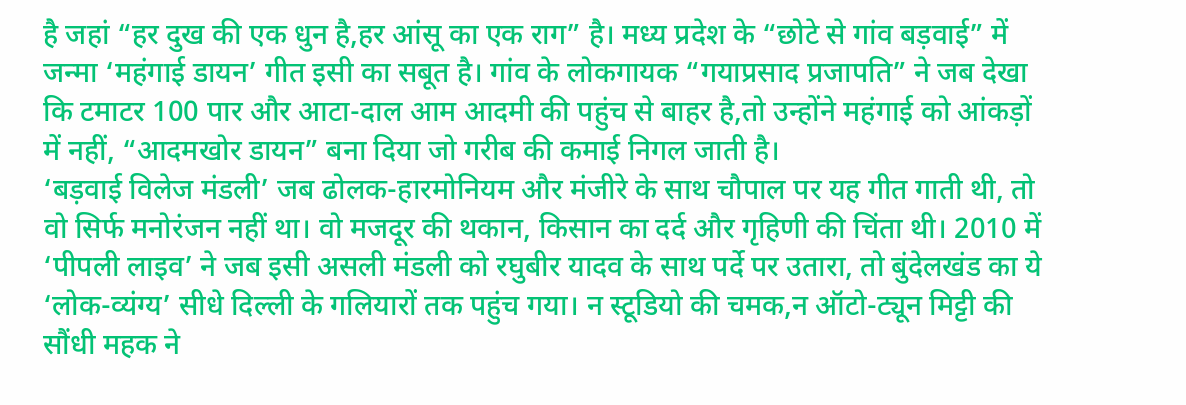है जहां “हर दुख की एक धुन है,हर आंसू का एक राग” है। मध्य प्रदेश के “छोटे से गांव बड़वाई” में जन्मा ‘महंगाई डायन’ गीत इसी का सबूत है। गांव के लोकगायक “गयाप्रसाद प्रजापति” ने जब देखा कि टमाटर 100 पार और आटा-दाल आम आदमी की पहुंच से बाहर है,तो उन्होंने महंगाई को आंकड़ों में नहीं, “आदमखोर डायन” बना दिया जो गरीब की कमाई निगल जाती है।
‘बड़वाई विलेज मंडली’ जब ढोलक-हारमोनियम और मंजीरे के साथ चौपाल पर यह गीत गाती थी, तो वो सिर्फ मनोरंजन नहीं था। वो मजदूर की थकान, किसान का दर्द और गृहिणी की चिंता थी। 2010 में ‘पीपली लाइव’ ने जब इसी असली मंडली को रघुबीर यादव के साथ पर्दे पर उतारा, तो बुंदेलखंड का ये ‘लोक-व्यंग्य’ सीधे दिल्ली के गलियारों तक पहुंच गया। न स्टूडियो की चमक,न ऑटो-ट्यून मिट्टी की सौंधी महक ने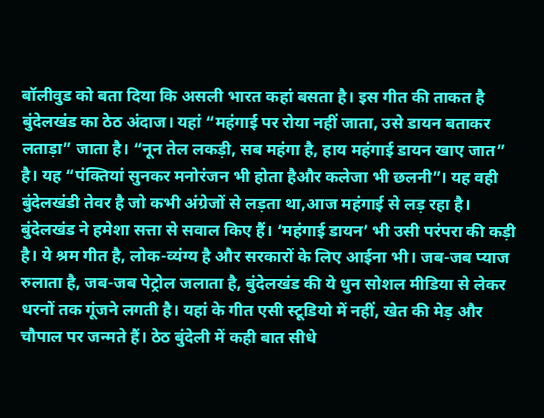बॉलीवुड को बता दिया कि असली भारत कहां बसता है। इस गीत की ताकत है बुंदेलखंड का ठेठ अंदाज। यहां “महंगाई पर रोया नहीं जाता, उसे डायन बताकर लताड़ा” जाता है। “नून तेल लकड़ी, सब महंगा है, हाय महंगाई डायन खाए जात” है। यह “पंक्तियां सुनकर मनोरंजन भी होता हैऔर कलेजा भी छलनी”। यह वही बुंदेलखंडी तेवर है जो कभी अंग्रेजों से लड़ता था,आज महंगाई से लड़ रहा है।
बुंदेलखंड ने हमेशा सत्ता से सवाल किए हैं। ‘महंगाई डायन’ भी उसी परंपरा की कड़ी है। ये श्रम गीत है, लोक-व्यंग्य है और सरकारों के लिए आईना भी। जब-जब प्याज रुलाता है, जब-जब पेट्रोल जलाता है, बुंदेलखंड की ये धुन सोशल मीडिया से लेकर धरनों तक गूंजने लगती है। यहां के गीत एसी स्टूडियो में नहीं, खेत की मेड़ और चौपाल पर जन्मते हैं। ठेठ बुंदेली में कही बात सीधे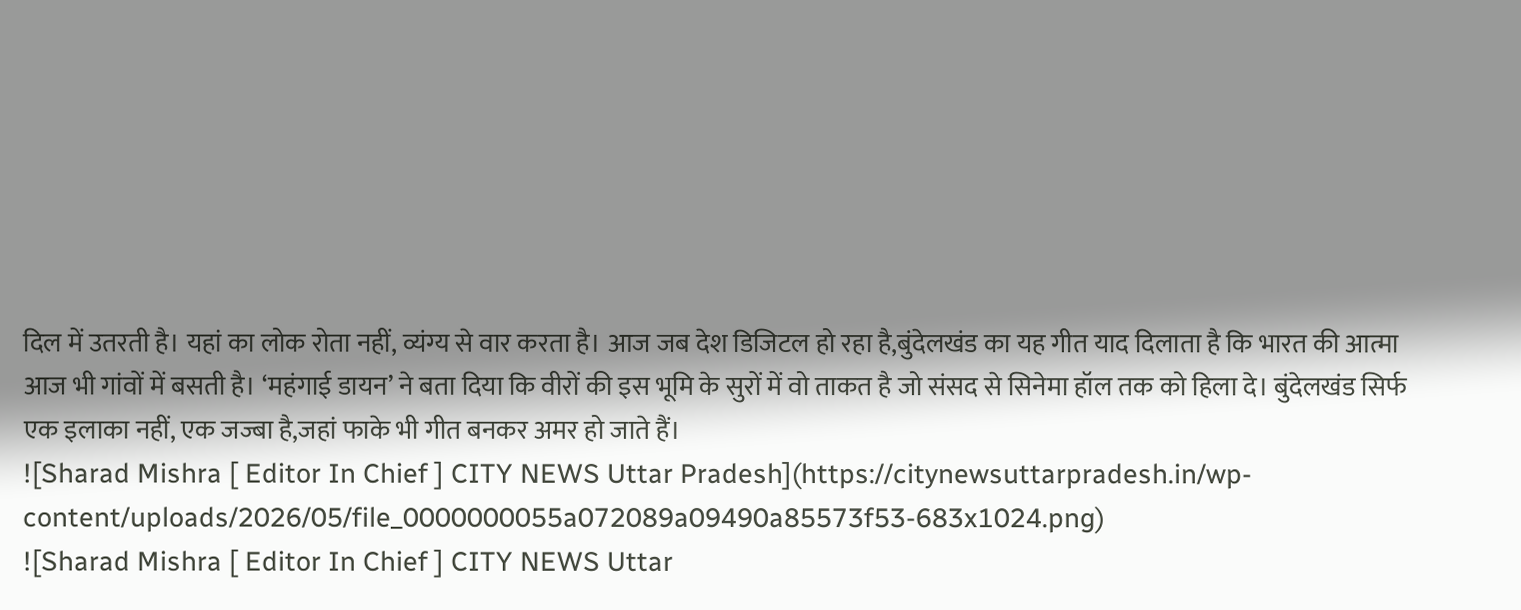दिल में उतरती है। यहां का लोक रोता नहीं, व्यंग्य से वार करता है। आज जब देश डिजिटल हो रहा है,बुंदेलखंड का यह गीत याद दिलाता है कि भारत की आत्मा आज भी गांवों में बसती है। ‘महंगाई डायन’ ने बता दिया कि वीरों की इस भूमि के सुरों में वो ताकत है जो संसद से सिनेमा हॉल तक को हिला दे। बुंदेलखंड सिर्फ एक इलाका नहीं, एक जज्बा है,जहां फाके भी गीत बनकर अमर हो जाते हैं।
![Sharad Mishra [ Editor In Chief ] CITY NEWS Uttar Pradesh](https://citynewsuttarpradesh.in/wp-content/uploads/2026/05/file_0000000055a072089a09490a85573f53-683x1024.png)
![Sharad Mishra [ Editor In Chief ] CITY NEWS Uttar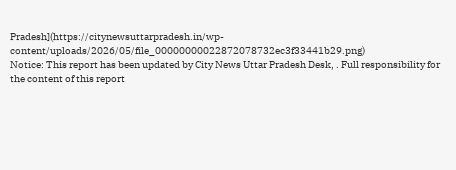Pradesh](https://citynewsuttarpradesh.in/wp-content/uploads/2026/05/file_00000000022872078732ec3f33441b29.png)
Notice: This report has been updated by City News Uttar Pradesh Desk, . Full responsibility for the content of this report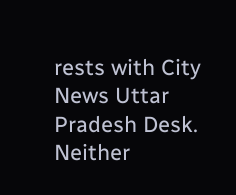rests with City News Uttar Pradesh Desk. Neither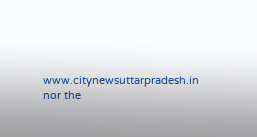www.citynewsuttarpradesh.in nor the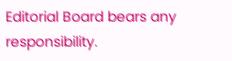Editorial Board bears any responsibility.